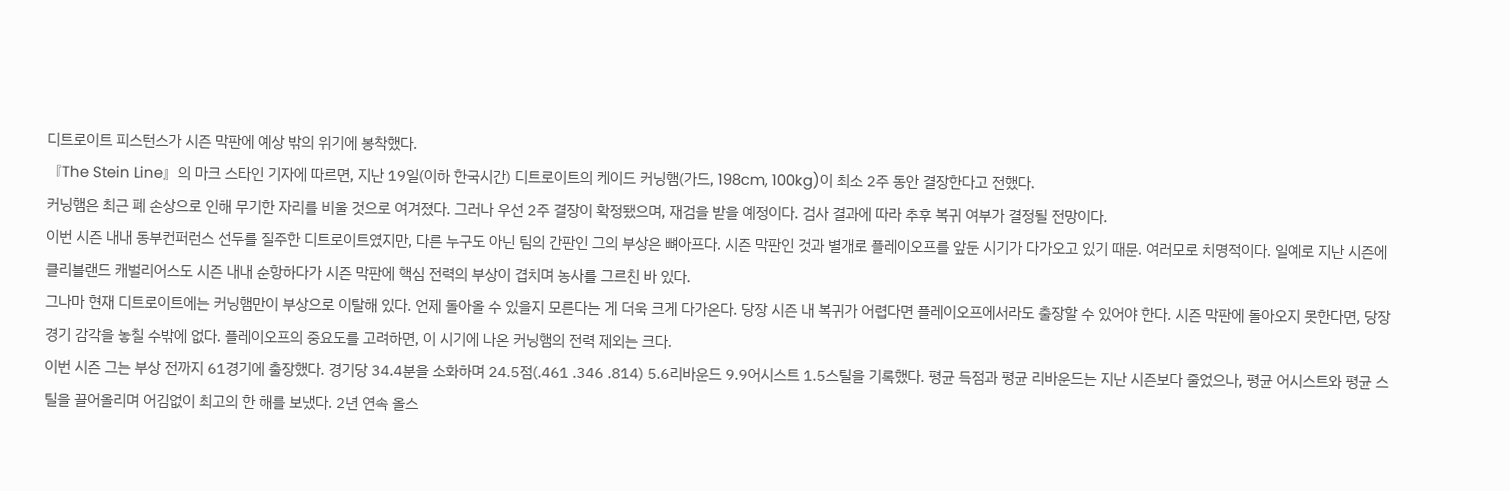디트로이트 피스턴스가 시즌 막판에 예상 밖의 위기에 봉착했다.
『The Stein Line』의 마크 스타인 기자에 따르면, 지난 19일(이하 한국시간) 디트로이트의 케이드 커닝햄(가드, 198cm, 100kg)이 최소 2주 동안 결장한다고 전했다.
커닝햄은 최근 폐 손상으로 인해 무기한 자리를 비울 것으로 여겨졌다. 그러나 우선 2주 결장이 확정됐으며, 재검을 받을 예정이다. 검사 결과에 따라 추후 복귀 여부가 결정될 전망이다.
이번 시즌 내내 동부컨퍼런스 선두를 질주한 디트로이트였지만, 다른 누구도 아닌 팀의 간판인 그의 부상은 뼈아프다. 시즌 막판인 것과 별개로 플레이오프를 앞둔 시기가 다가오고 있기 때문. 여러모로 치명적이다. 일예로 지난 시즌에 클리블랜드 캐벌리어스도 시즌 내내 순항하다가 시즌 막판에 핵심 전력의 부상이 겹치며 농사를 그르친 바 있다.
그나마 현재 디트로이트에는 커닝햄만이 부상으로 이탈해 있다. 언제 돌아올 수 있을지 모른다는 게 더욱 크게 다가온다. 당장 시즌 내 복귀가 어렵다면 플레이오프에서라도 출장할 수 있어야 한다. 시즌 막판에 돌아오지 못한다면, 당장 경기 감각을 놓칠 수밖에 없다. 플레이오프의 중요도를 고려하면, 이 시기에 나온 커닝햄의 전력 제외는 크다.
이번 시즌 그는 부상 전까지 61경기에 출장했다. 경기당 34.4분을 소화하며 24.5점(.461 .346 .814) 5.6리바운드 9.9어시스트 1.5스틸을 기록했다. 평균 득점과 평균 리바운드는 지난 시즌보다 줄었으나, 평균 어시스트와 평균 스틸을 끌어올리며 어김없이 최고의 한 해를 보냈다. 2년 연속 올스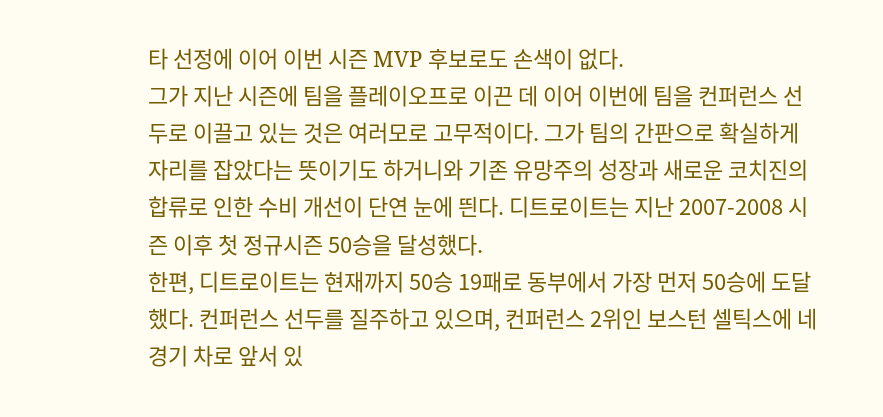타 선정에 이어 이번 시즌 MVP 후보로도 손색이 없다.
그가 지난 시즌에 팀을 플레이오프로 이끈 데 이어 이번에 팀을 컨퍼런스 선두로 이끌고 있는 것은 여러모로 고무적이다. 그가 팀의 간판으로 확실하게 자리를 잡았다는 뜻이기도 하거니와 기존 유망주의 성장과 새로운 코치진의 합류로 인한 수비 개선이 단연 눈에 띈다. 디트로이트는 지난 2007-2008 시즌 이후 첫 정규시즌 50승을 달성했다.
한편, 디트로이트는 현재까지 50승 19패로 동부에서 가장 먼저 50승에 도달했다. 컨퍼런스 선두를 질주하고 있으며, 컨퍼런스 2위인 보스턴 셀틱스에 네 경기 차로 앞서 있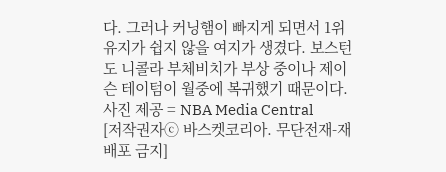다. 그러나 커닝햄이 빠지게 되면서 1위 유지가 쉽지 않을 여지가 생겼다. 보스턴도 니콜라 부체비치가 부상 중이나 제이슨 테이텀이 월중에 복귀했기 때문이다.
사진 제공 = NBA Media Central
[저작권자ⓒ 바스켓코리아. 무단전재-재배포 금지]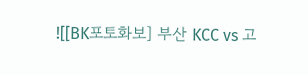![[BK포토화보] 부산 KCC vs 고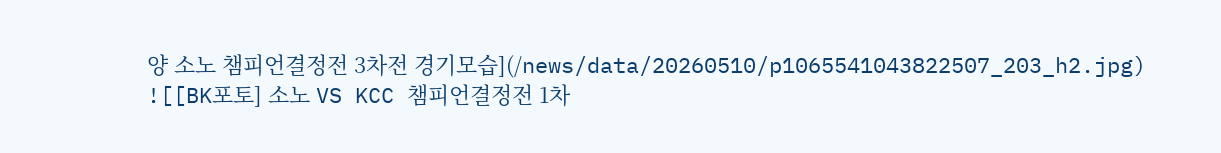양 소노 챔피언결정전 3차전 경기모습](/news/data/20260510/p1065541043822507_203_h2.jpg)
![[BK포토] 소노 VS KCC 챔피언결정전 1차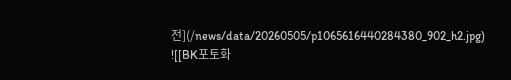전](/news/data/20260505/p1065616440284380_902_h2.jpg)
![[BK포토화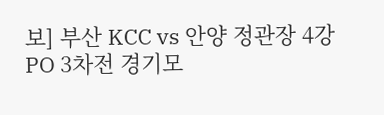보] 부산 KCC vs 안양 정관장 4강 PO 3차전 경기모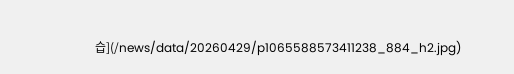습](/news/data/20260429/p1065588573411238_884_h2.jpg)